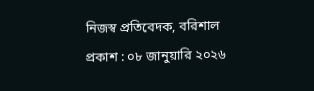নিজস্ব প্রতিবেদক, বরিশাল
প্রকাশ : ০৮ জানুয়ারি ২০২৬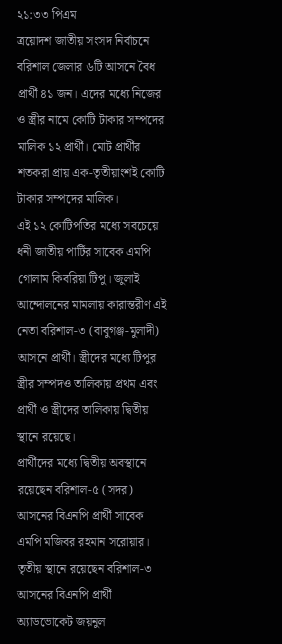২১:৩৩ পিএম
ত্রয়োদশ জাতীয় সংসদ নির্বাচনে বরিশাল জেলার ৬টি আসনে বৈধ প্রার্থী ৪১ জন। এদের মধ্যে নিজের ও স্ত্রীর নামে কোটি টাকার সম্পদের মালিক ১২ প্রার্থী। মোট প্রার্থীর শতকরা প্রায় এক-তৃতীয়াংশই কোটি টাকার সম্পদের মালিক।
এই ১২ কোটিপতির মধ্যে সবচেয়ে ধনী জাতীয় পার্টির সাবেক এমপি গোলাম কিবরিয়া টিপু। জুলাই আন্দোলনের মামলায় কারান্তরীণ এই নেতা বরিশাল-৩ (বাবুগঞ্জ-মুলাদী) আসনে প্রার্থী। স্ত্রীদের মধ্যে টিপুর স্ত্রীর সম্পদও তালিকায় প্রথম এবং প্রার্থী ও স্ত্রীদের তালিকায় দ্বিতীয় স্থানে রয়েছে।
প্রার্থীদের মধ্যে দ্বিতীয় অবস্থানে রয়েছেন বরিশাল-৫ (সদর) আসনের বিএনপি প্রার্থী সাবেক এমপি মজিবর রহমান সরোয়ার। তৃতীয় স্থানে রয়েছেন বরিশাল-৩ আসনের বিএনপি প্রার্থী অ্যাডভোকেট জয়নুল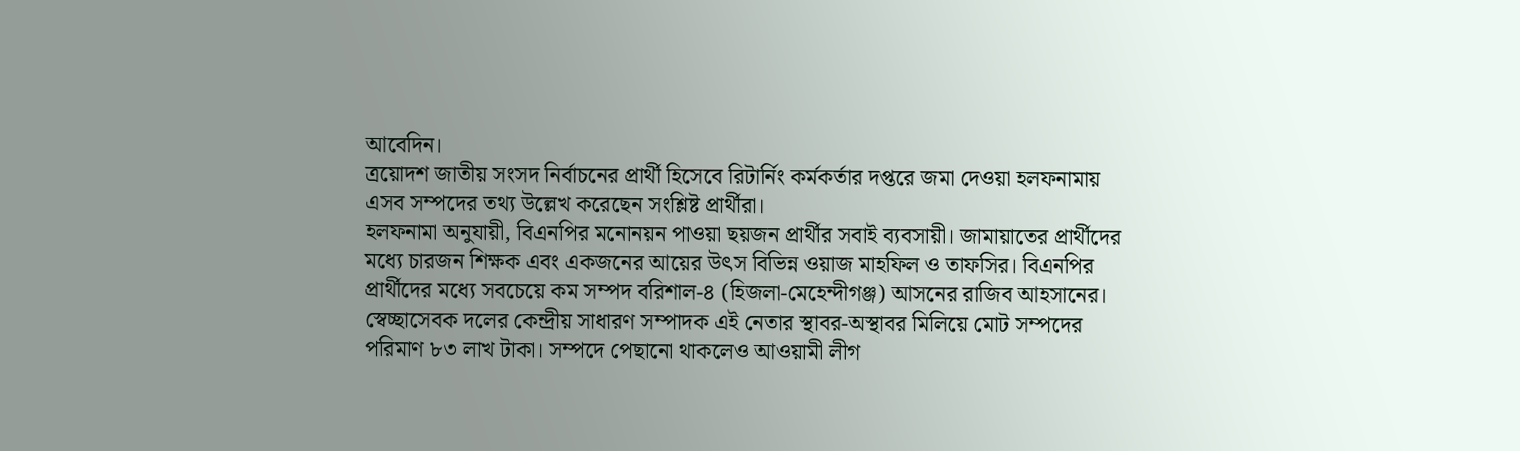আবেদিন।
ত্রয়োদশ জাতীয় সংসদ নির্বাচনের প্রার্থী হিসেবে রিটার্নিং কর্মকর্তার দপ্তরে জমা দেওয়া হলফনামায় এসব সম্পদের তথ্য উল্লেখ করেছেন সংশ্লিষ্ট প্রার্থীরা।
হলফনামা অনুযায়ী, বিএনপির মনোনয়ন পাওয়া ছয়জন প্রার্থীর সবাই ব্যবসায়ী। জামায়াতের প্রার্থীদের মধ্যে চারজন শিক্ষক এবং একজনের আয়ের উৎস বিভিন্ন ওয়াজ মাহফিল ও তাফসির। বিএনপির প্রার্থীদের মধ্যে সবচেয়ে কম সম্পদ বরিশাল-৪ (হিজলা-মেহেন্দীগঞ্জ) আসনের রাজিব আহসানের। স্বেচ্ছাসেবক দলের কেন্দ্রীয় সাধারণ সম্পাদক এই নেতার স্থাবর-অস্থাবর মিলিয়ে মোট সম্পদের পরিমাণ ৮৩ লাখ টাকা। সম্পদে পেছানো থাকলেও আওয়ামী লীগ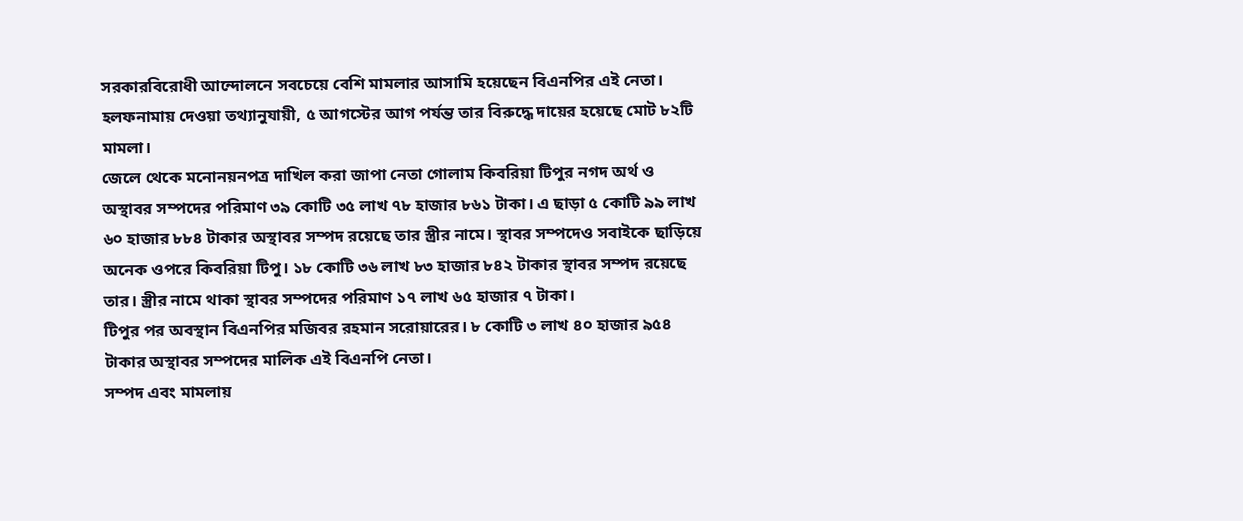সরকারবিরোধী আন্দোলনে সবচেয়ে বেশি মামলার আসামি হয়েছেন বিএনপির এই নেতা। হলফনামায় দেওয়া তথ্যানুযায়ী, ৫ আগস্টের আগ পর্যন্ত তার বিরুদ্ধে দায়ের হয়েছে মোট ৮২টি মামলা।
জেলে থেকে মনোনয়নপত্র দাখিল করা জাপা নেতা গোলাম কিবরিয়া টিপুর নগদ অর্থ ও অস্থাবর সম্পদের পরিমাণ ৩৯ কোটি ৩৫ লাখ ৭৮ হাজার ৮৬১ টাকা। এ ছাড়া ৫ কোটি ৯৯ লাখ ৬০ হাজার ৮৮৪ টাকার অস্থাবর সম্পদ রয়েছে তার স্ত্রীর নামে। স্থাবর সম্পদেও সবাইকে ছাড়িয়ে অনেক ওপরে কিবরিয়া টিপু। ১৮ কোটি ৩৬ লাখ ৮৩ হাজার ৮৪২ টাকার স্থাবর সম্পদ রয়েছে তার। স্ত্রীর নামে থাকা স্থাবর সম্পদের পরিমাণ ১৭ লাখ ৬৫ হাজার ৭ টাকা।
টিপুর পর অবস্থান বিএনপির মজিবর রহমান সরোয়ারের। ৮ কোটি ৩ লাখ ৪০ হাজার ৯৫৪ টাকার অস্থাবর সম্পদের মালিক এই বিএনপি নেতা।
সম্পদ এবং মামলায়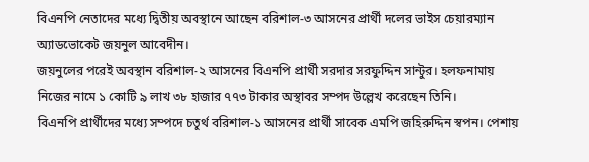বিএনপি নেতাদের মধ্যে দ্বিতীয় অবস্থানে আছেন বরিশাল-৩ আসনের প্রার্থী দলের ভাইস চেয়ারম্যান অ্যাডভোকেট জয়নুল আবেদীন।
জয়নুলের পরেই অবস্থান বরিশাল-২ আসনের বিএনপি প্রার্থী সরদার সরফুদ্দিন সান্টুর। হলফনামায় নিজের নামে ১ কোটি ৯ লাখ ৩৮ হাজার ৭৭৩ টাকার অস্থাবর সম্পদ উল্লেখ করেছেন তিনি।
বিএনপি প্রার্থীদের মধ্যে সম্পদে চতুর্থ বরিশাল-১ আসনের প্রার্থী সাবেক এমপি জহিরুদ্দিন স্বপন। পেশায়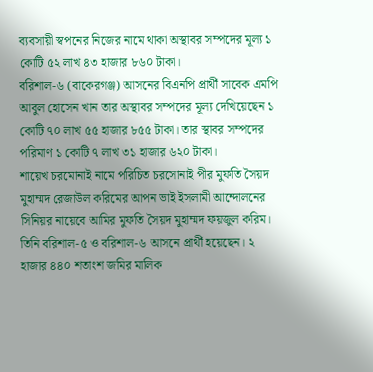ব্যবসায়ী স্বপনের নিজের নামে থাকা অস্থাবর সম্পদের মূল্য ১ কোটি ৫২ লাখ ৪৩ হাজার ৮৬০ টাকা।
বরিশাল-৬ (বাকেরগঞ্জ) আসনের বিএনপি প্রার্থী সাবেক এমপি আবুল হোসেন খান তার অস্থাবর সম্পদের মূল্য দেখিয়েছেন ১ কোটি ৭০ লাখ ৫৫ হাজার ৮৫৫ টাকা। তার স্থাবর সম্পদের পরিমাণ ১ কোটি ৭ লাখ ৩১ হাজার ৬২০ টাকা।
শায়েখ চরমোনাই নামে পরিচিত চরসোনাই পীর মুফতি সৈয়দ মুহাম্মদ রেজাউল করিমের আপন ভাই ইসলামী আন্দোলনের সিনিয়র নায়েবে আমির মুফতি সৈয়দ মুহাম্মদ ফয়জুল করিম। তিনি বরিশাল-৫ ও বরিশাল-৬ আসনে প্রার্থী হয়েছেন। ২ হাজার ৪৪০ শতাংশ জমির মালিক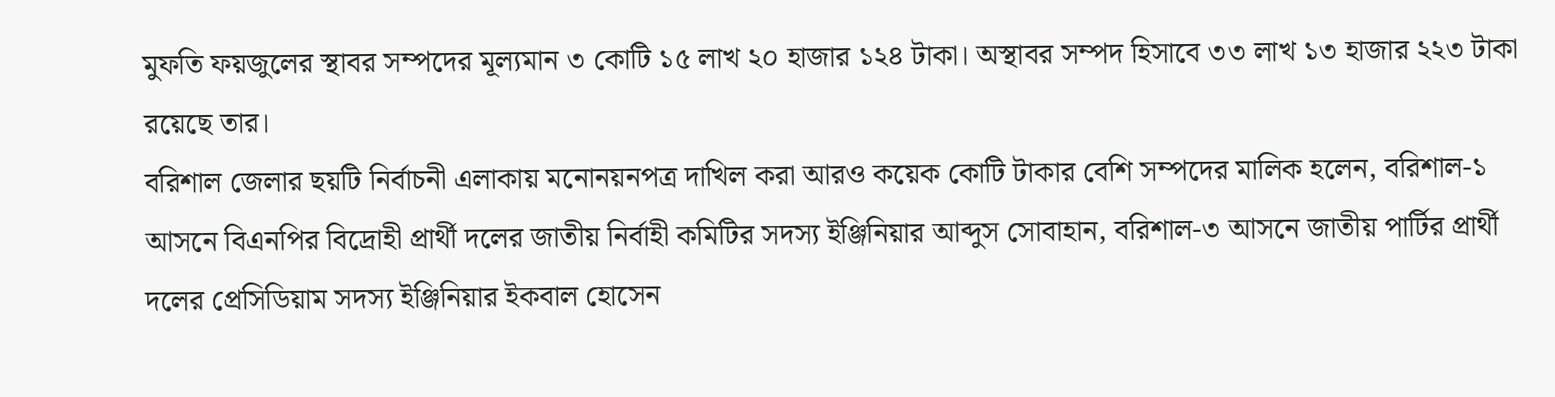মুফতি ফয়জুলের স্থাবর সম্পদের মূল্যমান ৩ কোটি ১৫ লাখ ২০ হাজার ১২৪ টাকা। অস্থাবর সম্পদ হিসাবে ৩৩ লাখ ১৩ হাজার ২২৩ টাকা রয়েছে তার।
বরিশাল জেলার ছয়টি নির্বাচনী এলাকায় মনোনয়নপত্র দাখিল করা আরও কয়েক কোটি টাকার বেশি সম্পদের মালিক হলেন, বরিশাল-১ আসনে বিএনপির বিদ্রোহী প্রার্থী দলের জাতীয় নির্বাহী কমিটির সদস্য ইঞ্জিনিয়ার আব্দুস সোবাহান, বরিশাল-৩ আসনে জাতীয় পার্টির প্রার্থী দলের প্রেসিডিয়াম সদস্য ইঞ্জিনিয়ার ইকবাল হোসেন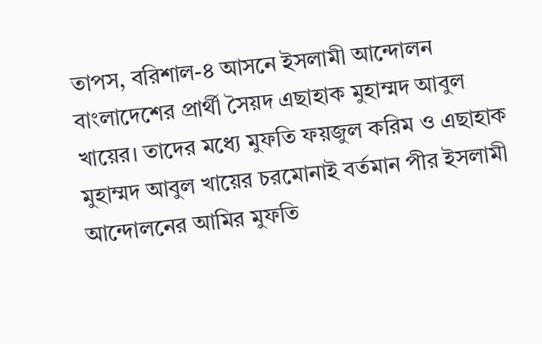তাপস, বরিশাল-৪ আসনে ইসলামী আন্দোলন বাংলাদেশের প্রার্থী সৈয়দ এছাহাক মুহাম্মদ আবুল খায়ের। তাদের মধ্যে মুফতি ফয়জুল করিম ও এছাহাক মুহাম্মদ আবুল খায়ের চরমোনাই বর্তমান পীর ইসলামী আন্দোলনের আমির মুফতি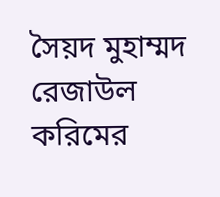সৈয়দ মুহাম্মদ রেজাউল করিমের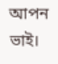আপন ভাই।